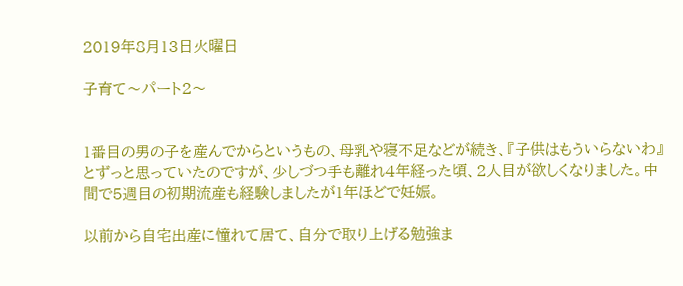2019年8月13日火曜日

子育て〜パート2〜


1番目の男の子を産んでからというもの、母乳や寝不足などが続き、『子供はもういらないわ』とずっと思っていたのですが、少しづつ手も離れ4年経った頃、2人目が欲しくなりました。中間で5週目の初期流産も経験しましたが1年ほどで妊娠。

以前から自宅出産に憧れて居て、自分で取り上げる勉強ま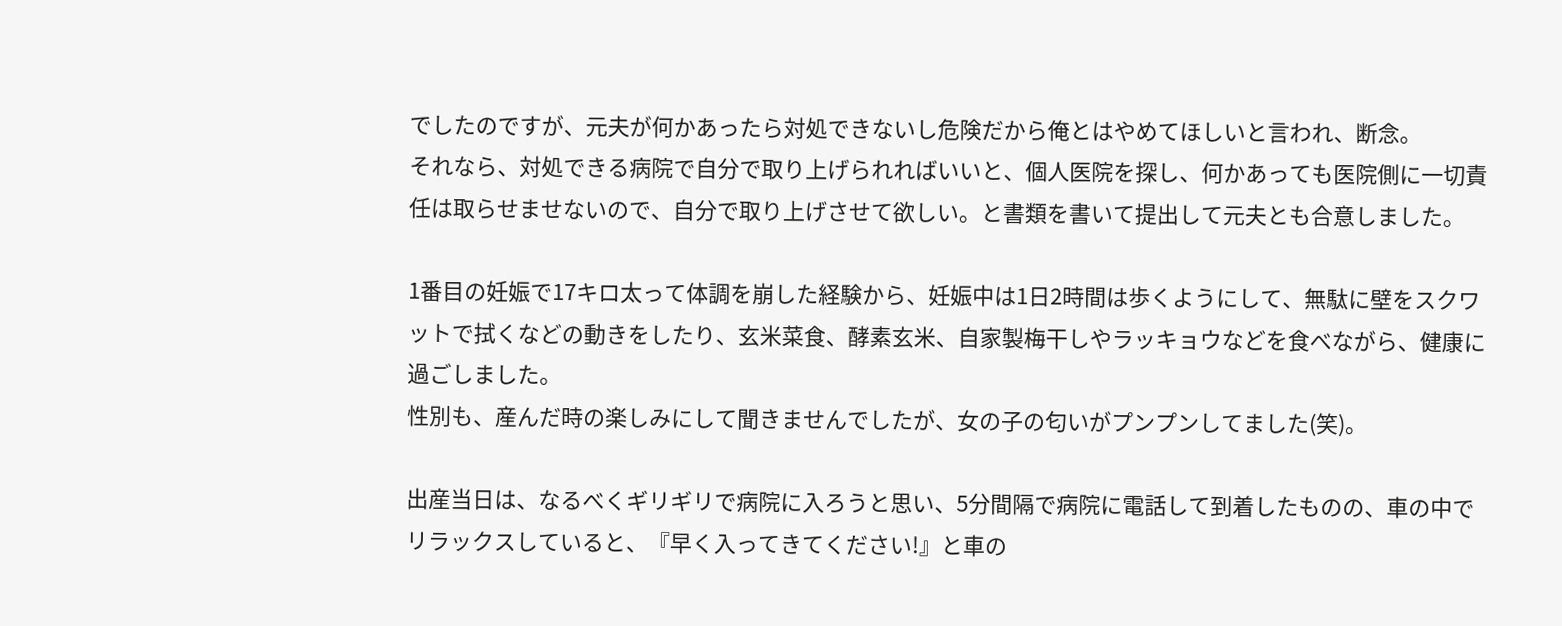でしたのですが、元夫が何かあったら対処できないし危険だから俺とはやめてほしいと言われ、断念。
それなら、対処できる病院で自分で取り上げられればいいと、個人医院を探し、何かあっても医院側に一切責任は取らせませないので、自分で取り上げさせて欲しい。と書類を書いて提出して元夫とも合意しました。

1番目の妊娠で17キロ太って体調を崩した経験から、妊娠中は1日2時間は歩くようにして、無駄に壁をスクワットで拭くなどの動きをしたり、玄米菜食、酵素玄米、自家製梅干しやラッキョウなどを食べながら、健康に過ごしました。
性別も、産んだ時の楽しみにして聞きませんでしたが、女の子の匂いがプンプンしてました(笑)。

出産当日は、なるべくギリギリで病院に入ろうと思い、5分間隔で病院に電話して到着したものの、車の中でリラックスしていると、『早く入ってきてください!』と車の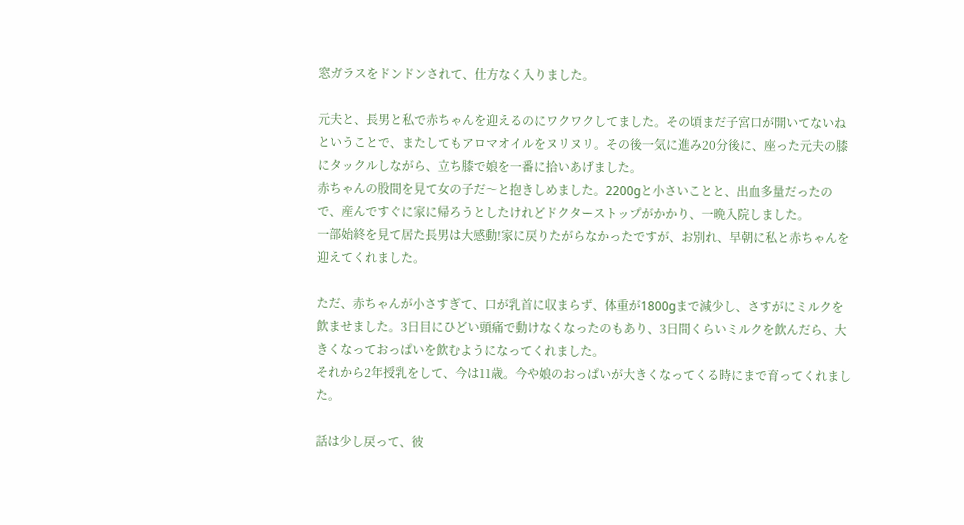窓ガラスをドンドンされて、仕方なく入りました。

元夫と、長男と私で赤ちゃんを迎えるのにワクワクしてました。その頃まだ子宮口が開いてないねということで、またしてもアロマオイルをヌリヌリ。その後一気に進み20分後に、座った元夫の膝にタックルしながら、立ち膝で娘を一番に拾いあげました。
赤ちゃんの股間を見て女の子だ〜と抱きしめました。2200gと小さいことと、出血多量だったので、産んですぐに家に帰ろうとしたけれどドクターストップがかかり、一晩入院しました。
一部始終を見て居た長男は大感動!家に戻りたがらなかったですが、お別れ、早朝に私と赤ちゃんを迎えてくれました。

ただ、赤ちゃんが小さすぎて、口が乳首に収まらず、体重が1800gまで減少し、さすがにミルクを飲ませました。3日目にひどい頭痛で動けなくなったのもあり、3日間くらいミルクを飲んだら、大きくなっておっぱいを飲むようになってくれました。
それから2年授乳をして、今は11歳。今や娘のおっぱいが大きくなってくる時にまで育ってくれました。

話は少し戻って、彼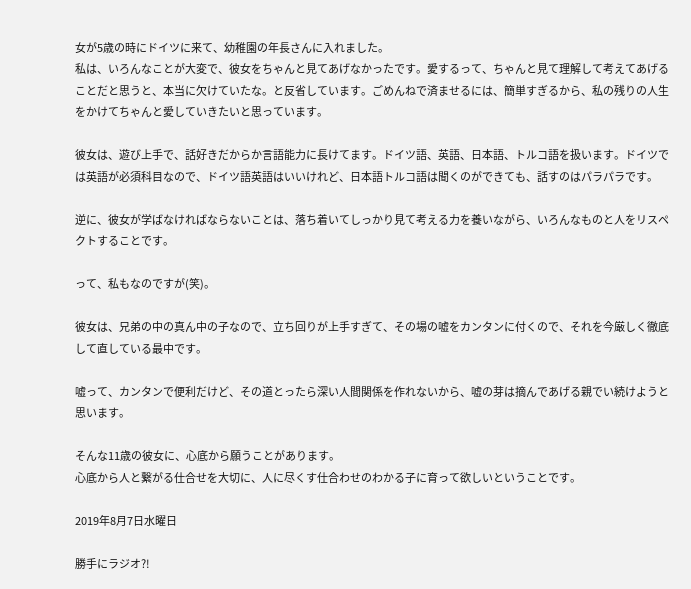女が5歳の時にドイツに来て、幼稚園の年長さんに入れました。
私は、いろんなことが大変で、彼女をちゃんと見てあげなかったです。愛するって、ちゃんと見て理解して考えてあげることだと思うと、本当に欠けていたな。と反省しています。ごめんねで済ませるには、簡単すぎるから、私の残りの人生をかけてちゃんと愛していきたいと思っています。

彼女は、遊び上手で、話好きだからか言語能力に長けてます。ドイツ語、英語、日本語、トルコ語を扱います。ドイツでは英語が必須科目なので、ドイツ語英語はいいけれど、日本語トルコ語は聞くのができても、話すのはパラパラです。

逆に、彼女が学ばなければならないことは、落ち着いてしっかり見て考える力を養いながら、いろんなものと人をリスペクトすることです。

って、私もなのですが(笑)。

彼女は、兄弟の中の真ん中の子なので、立ち回りが上手すぎて、その場の嘘をカンタンに付くので、それを今厳しく徹底して直している最中です。

嘘って、カンタンで便利だけど、その道とったら深い人間関係を作れないから、嘘の芽は摘んであげる親でい続けようと思います。

そんな11歳の彼女に、心底から願うことがあります。
心底から人と繋がる仕合せを大切に、人に尽くす仕合わせのわかる子に育って欲しいということです。

2019年8月7日水曜日

勝手にラジオ?!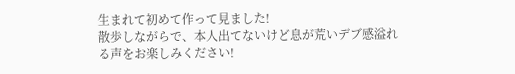生まれて初めて作って見ました!
散歩しながらで、本人出てないけど息が荒いデブ感溢れる声をお楽しみください!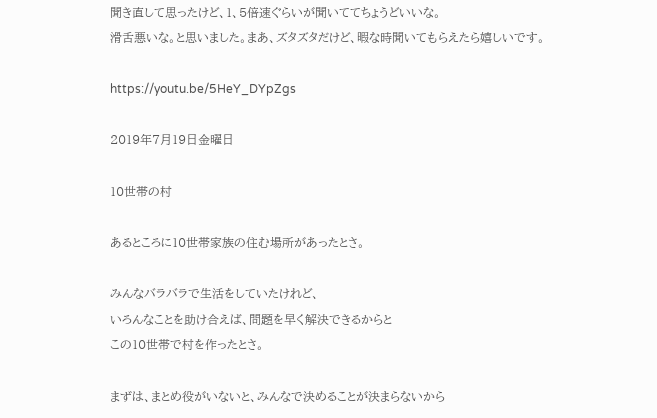聞き直して思ったけど、1、5倍速ぐらいが聞いててちょうどいいな。
滑舌悪いな。と思いました。まあ、ズタズタだけど、暇な時聞いてもらえたら嬉しいです。

https://youtu.be/5HeY_DYpZgs

2019年7月19日金曜日

10世帯の村

あるところに10世帯家族の住む場所があったとさ。

みんなバラバラで生活をしていたけれど、
いろんなことを助け合えば、問題を早く解決できるからと
この10世帯で村を作ったとさ。

まずは、まとめ役がいないと、みんなで決めることが決まらないから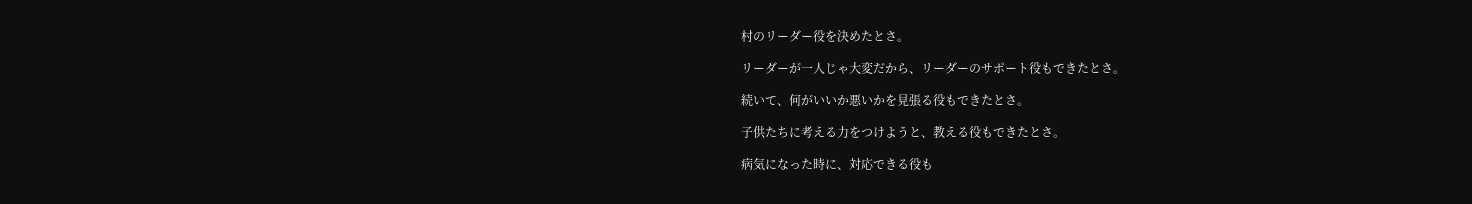村のリーダー役を決めたとさ。

リーダーが一人じゃ大変だから、リーダーのサポート役もできたとさ。

続いて、何がいいか悪いかを見張る役もできたとさ。

子供たちに考える力をつけようと、教える役もできたとさ。

病気になった時に、対応できる役も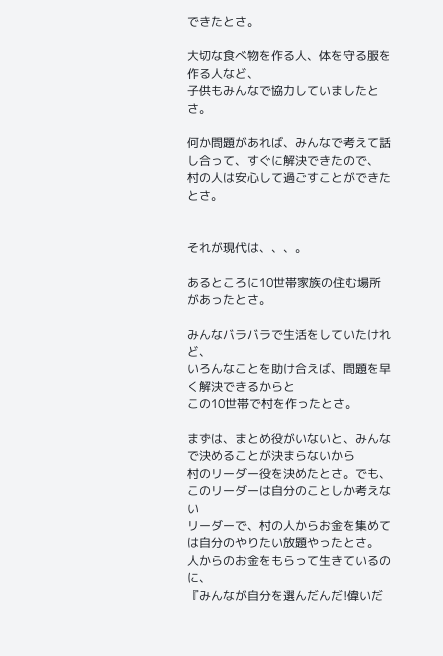できたとさ。

大切な食べ物を作る人、体を守る服を作る人など、
子供もみんなで協力していましたとさ。

何か問題があれば、みんなで考えて話し合って、すぐに解決できたので、
村の人は安心して過ごすことができたとさ。


それが現代は、、、。

あるところに10世帯家族の住む場所があったとさ。

みんなバラバラで生活をしていたけれど、
いろんなことを助け合えば、問題を早く解決できるからと
この10世帯で村を作ったとさ。

まずは、まとめ役がいないと、みんなで決めることが決まらないから
村のリーダー役を決めたとさ。でも、このリーダーは自分のことしか考えない
リーダーで、村の人からお金を集めては自分のやりたい放題やったとさ。
人からのお金をもらって生きているのに、
『みんなが自分を選んだんだ!偉いだ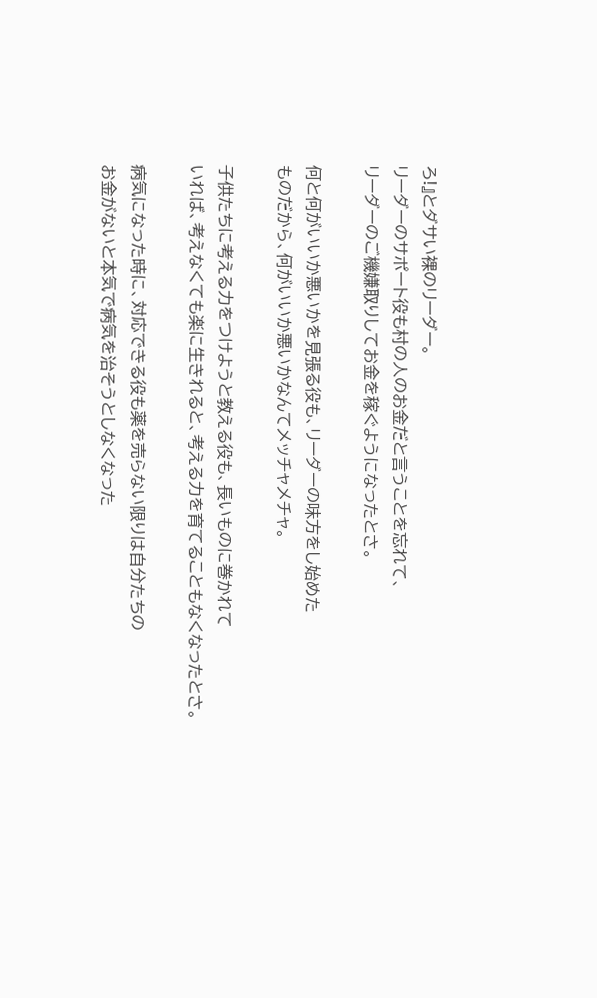ろ!』とダサい裸のリーダー。
リーダーのサポート役も村の人のお金だと言うことを忘れて、
リーダーのご機嫌取りしてお金を稼ぐようになったとさ。

何と何がいいか悪いかを見張る役も、リーダーの味方をし始めた
ものだから、何がいいか悪いかなんてメッチャメチャ。

子供たちに考える力をつけようと教える役も、長いものに巻かれて
いれば、考えなくても楽に生きれると、考える力を育てることもなくなったとさ。

病気になった時に、対応できる役も薬を売らない限りは自分たちの
お金がないと本気で病気を治そうとしなくなった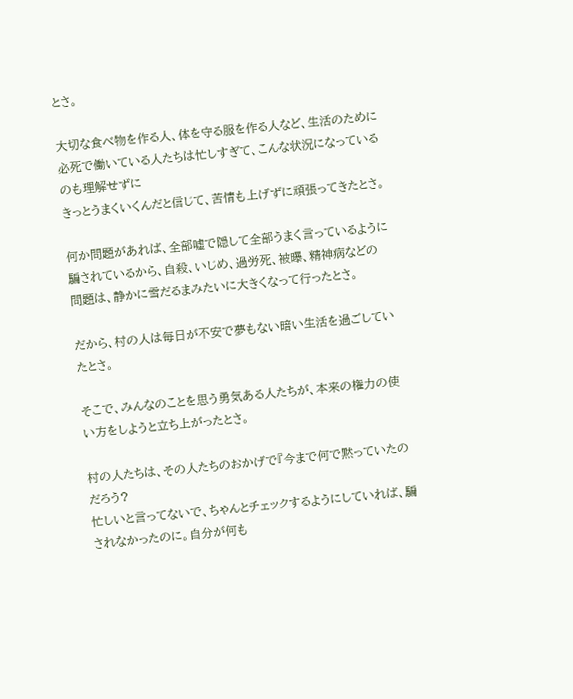とさ。

大切な食べ物を作る人、体を守る服を作る人など、生活のために
必死で働いている人たちは忙しすぎて、こんな状況になっているのも理解せずに
きっとうまくいくんだと信じて、苦情も上げずに頑張ってきたとさ。

何か問題があれば、全部嘘で隠して全部うまく言っているように
騙されているから、自殺、いじめ、過労死、被曝、精神病などの
問題は、静かに雪だるまみたいに大きくなって行ったとさ。

だから、村の人は毎日が不安で夢もない暗い生活を過ごしていたとさ。

そこで、みんなのことを思う勇気ある人たちが、本来の権力の使い方をしようと立ち上がったとさ。

村の人たちは、その人たちのおかげで『今まで何で黙っていたのだろう?
忙しいと言ってないで、ちゃんとチェックするようにしていれば、騙されなかったのに。自分が何も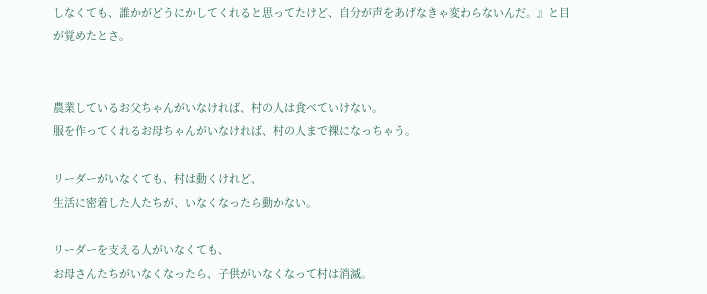しなくても、誰かがどうにかしてくれると思ってたけど、自分が声をあげなきゃ変わらないんだ。』と目が覚めたとさ。


農業しているお父ちゃんがいなければ、村の人は食べていけない。
服を作ってくれるお母ちゃんがいなければ、村の人まで裸になっちゃう。

リーダーがいなくても、村は動くけれど、
生活に密着した人たちが、いなくなったら動かない。

リーダーを支える人がいなくても、
お母さんたちがいなくなったら、子供がいなくなって村は消滅。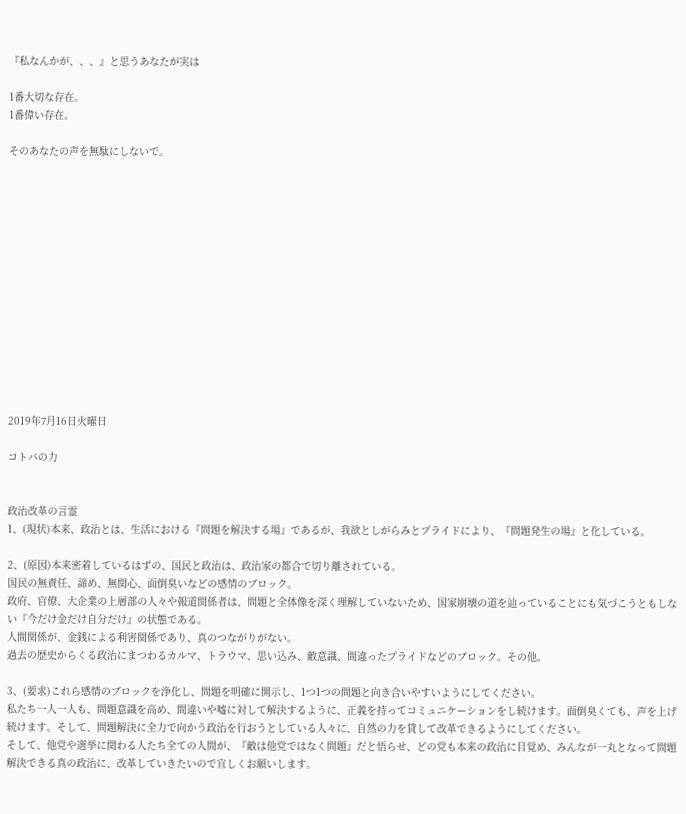『私なんかが、、、』と思うあなたが実は

1番大切な存在。
1番偉い存在。

そのあなたの声を無駄にしないで。














2019年7月16日火曜日

コトバの力


政治改革の言霊
1、(現状)本来、政治とは、生活における『問題を解決する場』であるが、我欲としがらみとプライドにより、『問題発生の場』と化している。

2、(原因)本来密着しているはずの、国民と政治は、政治家の都合で切り離されている。
国民の無責任、諦め、無関心、面倒臭いなどの感情のブロック。
政府、官僚、大企業の上層部の人々や報道関係者は、問題と全体像を深く理解していないため、国家崩壊の道を辿っていることにも気づこうともしない『今だけ金だけ自分だけ』の状態である。
人間関係が、金銭による利害関係であり、真のつながりがない。
過去の歴史からくる政治にまつわるカルマ、トラウマ、思い込み、敵意識、間違ったプライドなどのブロック。その他。

3、(要求)これら感情のブロックを浄化し、問題を明確に開示し、1つ1つの問題と向き合いやすいようにしてください。
私たち一人一人も、問題意識を高め、間違いや嘘に対して解決するように、正義を持ってコミュニケーションをし続けます。面倒臭くても、声を上げ続けます。そして、問題解決に全力で向かう政治を行おうとしている人々に、自然の力を貸して改革できるようにしてください。
そして、他党や選挙に関わる人たち全ての人間が、『敵は他党ではなく問題』だと悟らせ、どの党も本来の政治に目覚め、みんなが一丸となって問題解決できる真の政治に、改革していきたいので宜しくお願いします。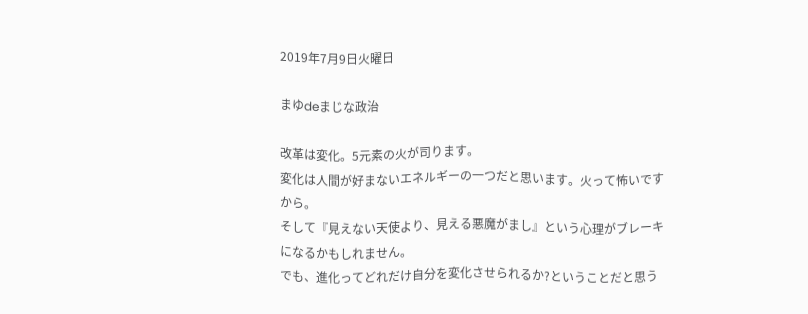2019年7月9日火曜日

まゆdeまじな政治

改革は変化。5元素の火が司ります。
変化は人間が好まないエネルギーの一つだと思います。火って怖いですから。
そして『見えない天使より、見える悪魔がまし』という心理がブレーキになるかもしれません。
でも、進化ってどれだけ自分を変化させられるか?ということだと思う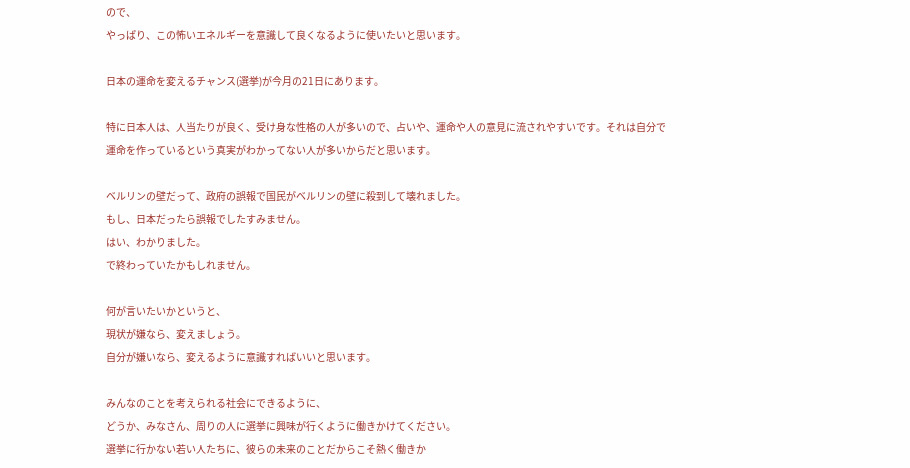ので、
やっぱり、この怖いエネルギーを意識して良くなるように使いたいと思います。

日本の運命を変えるチャンス(選挙)が今月の21日にあります。

特に日本人は、人当たりが良く、受け身な性格の人が多いので、占いや、運命や人の意見に流されやすいです。それは自分で運命を作っているという真実がわかってない人が多いからだと思います。

ベルリンの壁だって、政府の誤報で国民がベルリンの壁に殺到して壊れました。
もし、日本だったら誤報でしたすみません。
はい、わかりました。
で終わっていたかもしれません。

何が言いたいかというと、
現状が嫌なら、変えましょう。
自分が嫌いなら、変えるように意識すればいいと思います。

みんなのことを考えられる社会にできるように、
どうか、みなさん、周りの人に選挙に興味が行くように働きかけてください。
選挙に行かない若い人たちに、彼らの未来のことだからこそ熱く働きか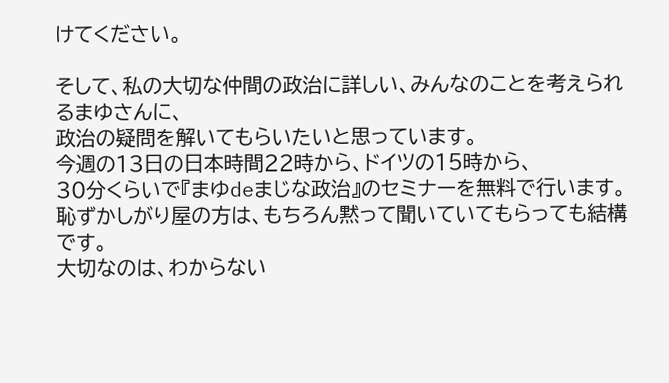けてください。

そして、私の大切な仲間の政治に詳しい、みんなのことを考えられるまゆさんに、
政治の疑問を解いてもらいたいと思っています。
今週の13日の日本時間22時から、ドイツの15時から、
30分くらいで『まゆdeまじな政治』のセミナーを無料で行います。
恥ずかしがり屋の方は、もちろん黙って聞いていてもらっても結構です。
大切なのは、わからない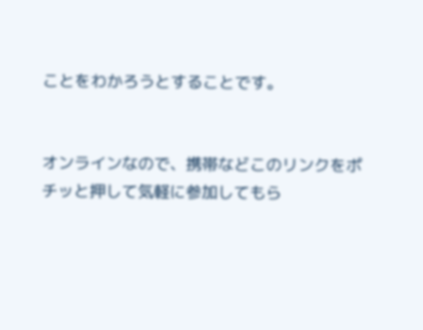ことをわかろうとすることです。


オンラインなので、携帯などこのリンクをポチッと押して気軽に参加してもら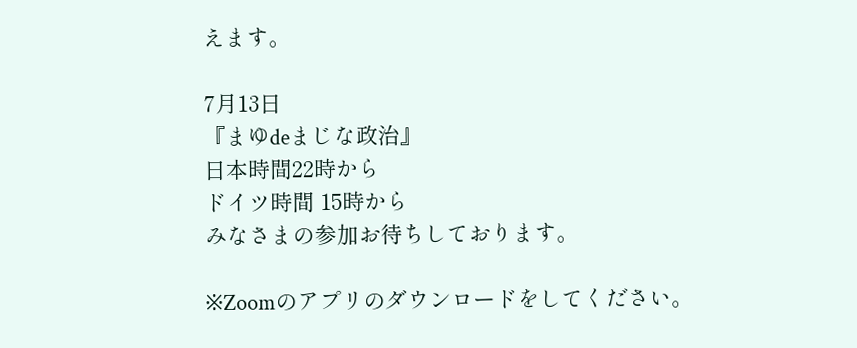えます。

7月13日
『まゆdeまじな政治』
日本時間22時から
ドイツ時間 15時から
みなさまの参加お待ちしております。

※Zoomのアプリのダウンロードをしてください。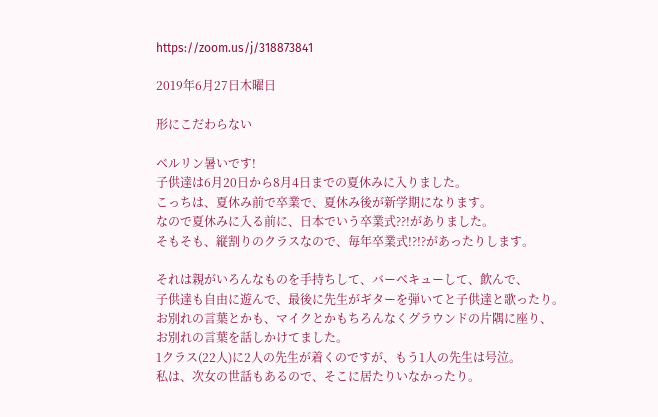https://zoom.us/j/318873841

2019年6月27日木曜日

形にこだわらない

ベルリン暑いです!
子供達は6月20日から8月4日までの夏休みに入りました。
こっちは、夏休み前で卒業で、夏休み後が新学期になります。
なので夏休みに入る前に、日本でいう卒業式??!がありました。
そもそも、縦割りのクラスなので、毎年卒業式!?!?があったりします。

それは親がいろんなものを手持ちして、バーベキューして、飲んで、
子供達も自由に遊んで、最後に先生がギターを弾いてと子供達と歌ったり。
お別れの言葉とかも、マイクとかもちろんなくグラウンドの片隅に座り、
お別れの言葉を話しかけてました。
1クラス(22人)に2人の先生が着くのですが、もう1人の先生は号泣。
私は、次女の世話もあるので、そこに居たりいなかったり。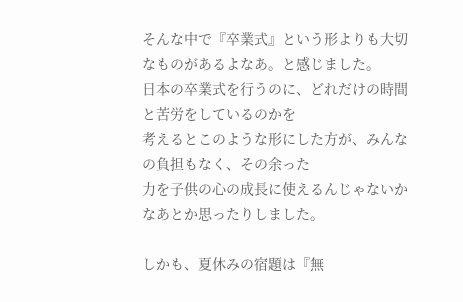そんな中で『卒業式』という形よりも大切なものがあるよなあ。と感じました。
日本の卒業式を行うのに、どれだけの時間と苦労をしているのかを
考えるとこのような形にした方が、みんなの負担もなく、その余った
力を子供の心の成長に使えるんじゃないかなあとか思ったりしました。

しかも、夏休みの宿題は『無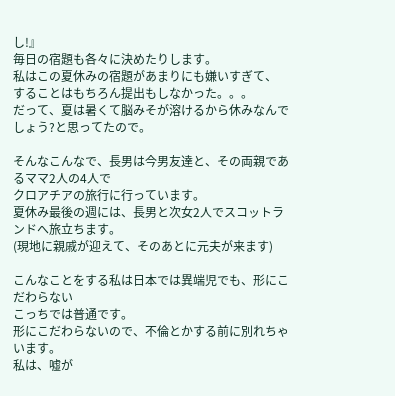し!』
毎日の宿題も各々に決めたりします。
私はこの夏休みの宿題があまりにも嫌いすぎて、
することはもちろん提出もしなかった。。。
だって、夏は暑くて脳みそが溶けるから休みなんでしょう?と思ってたので。

そんなこんなで、長男は今男友達と、その両親であるママ2人の4人で
クロアチアの旅行に行っています。
夏休み最後の週には、長男と次女2人でスコットランドへ旅立ちます。
(現地に親戚が迎えて、そのあとに元夫が来ます)

こんなことをする私は日本では異端児でも、形にこだわらない
こっちでは普通です。
形にこだわらないので、不倫とかする前に別れちゃいます。
私は、嘘が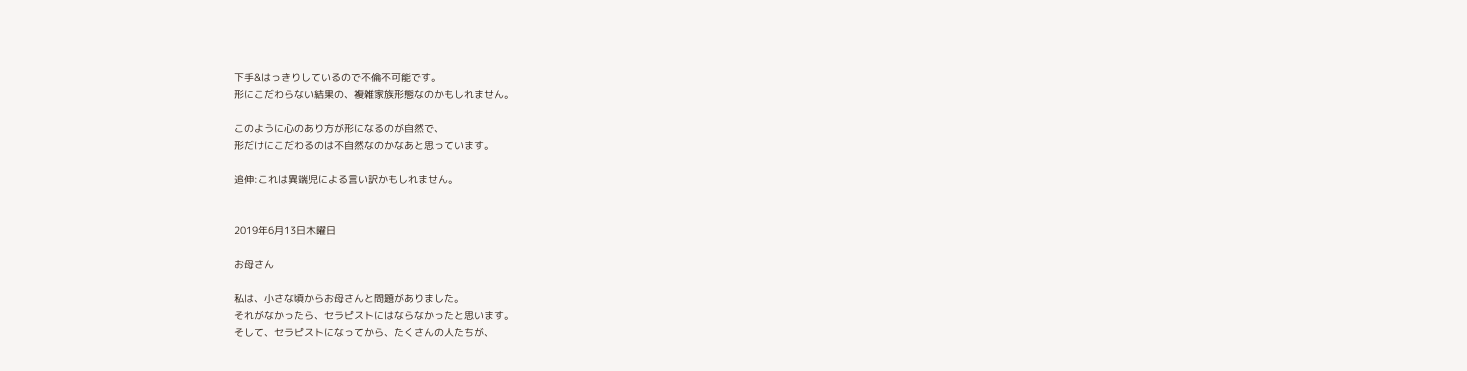下手&はっきりしているので不倫不可能です。
形にこだわらない結果の、複雑家族形態なのかもしれません。

このように心のあり方が形になるのが自然で、
形だけにこだわるのは不自然なのかなあと思っています。

追伸:これは異端児による言い訳かもしれません。


2019年6月13日木曜日

お母さん

私は、小さな頃からお母さんと問題がありました。
それがなかったら、セラピストにはならなかったと思います。
そして、セラピストになってから、たくさんの人たちが、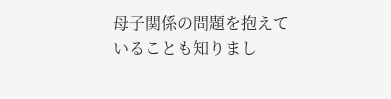母子関係の問題を抱えていることも知りまし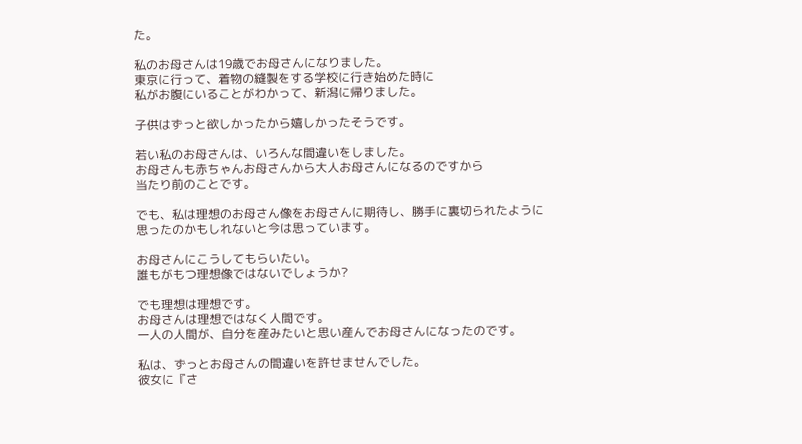た。

私のお母さんは19歳でお母さんになりました。
東京に行って、着物の縫製をする学校に行き始めた時に
私がお腹にいることがわかって、新潟に帰りました。

子供はずっと欲しかったから嬉しかったそうです。

若い私のお母さんは、いろんな間違いをしました。
お母さんも赤ちゃんお母さんから大人お母さんになるのですから
当たり前のことです。

でも、私は理想のお母さん像をお母さんに期待し、勝手に裏切られたように
思ったのかもしれないと今は思っています。

お母さんにこうしてもらいたい。
誰もがもつ理想像ではないでしょうか?

でも理想は理想です。
お母さんは理想ではなく人間です。
一人の人間が、自分を産みたいと思い産んでお母さんになったのです。

私は、ずっとお母さんの間違いを許せませんでした。
彼女に『さ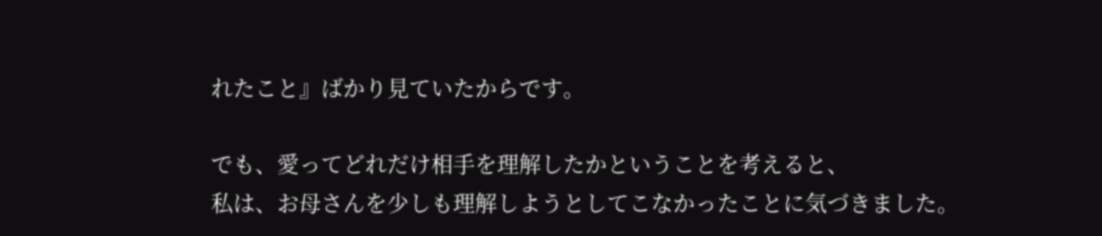れたこと』ばかり見ていたからです。

でも、愛ってどれだけ相手を理解したかということを考えると、
私は、お母さんを少しも理解しようとしてこなかったことに気づきました。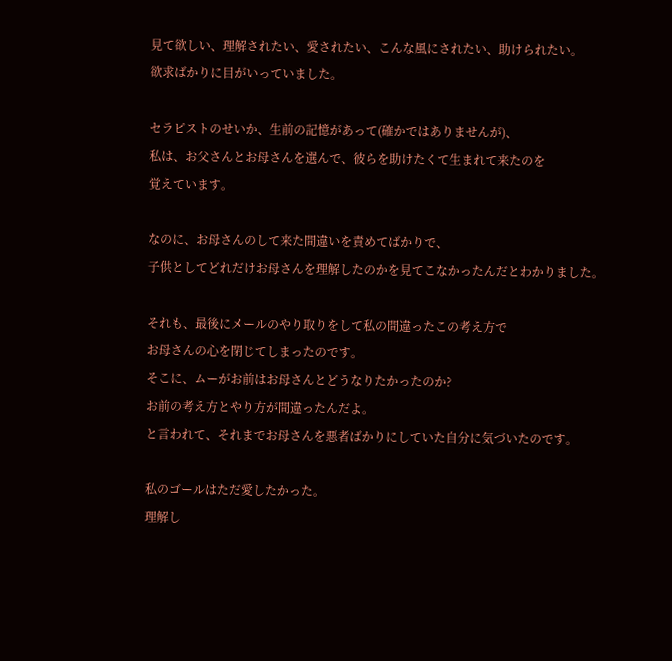見て欲しい、理解されたい、愛されたい、こんな風にされたい、助けられたい。
欲求ばかりに目がいっていました。

セラピストのせいか、生前の記憶があって(確かではありませんが)、
私は、お父さんとお母さんを選んで、彼らを助けたくて生まれて来たのを
覚えています。

なのに、お母さんのして来た間違いを責めてばかりで、
子供としてどれだけお母さんを理解したのかを見てこなかったんだとわかりました。

それも、最後にメールのやり取りをして私の間違ったこの考え方で
お母さんの心を閉じてしまったのです。
そこに、ムーがお前はお母さんとどうなりたかったのか?
お前の考え方とやり方が間違ったんだよ。
と言われて、それまでお母さんを悪者ばかりにしていた自分に気づいたのです。

私のゴールはただ愛したかった。
理解し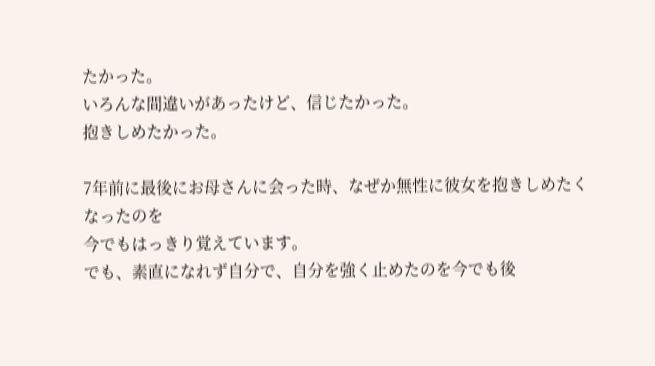たかった。
いろんな間違いがあったけど、信じたかった。
抱きしめたかった。

7年前に最後にお母さんに会った時、なぜか無性に彼女を抱きしめたくなったのを
今でもはっきり覚えています。
でも、素直になれず自分で、自分を強く止めたのを今でも後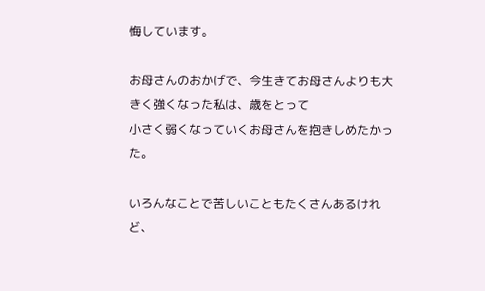悔しています。

お母さんのおかげで、今生きてお母さんよりも大きく強くなった私は、歳をとって
小さく弱くなっていくお母さんを抱きしめたかった。

いろんなことで苦しいこともたくさんあるけれど、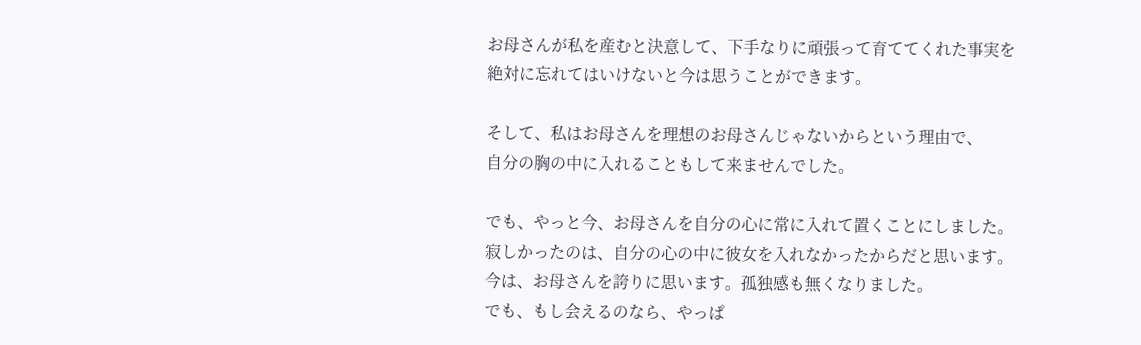お母さんが私を産むと決意して、下手なりに頑張って育ててくれた事実を
絶対に忘れてはいけないと今は思うことができます。

そして、私はお母さんを理想のお母さんじゃないからという理由で、
自分の胸の中に入れることもして来ませんでした。

でも、やっと今、お母さんを自分の心に常に入れて置くことにしました。
寂しかったのは、自分の心の中に彼女を入れなかったからだと思います。
今は、お母さんを誇りに思います。孤独感も無くなりました。
でも、もし会えるのなら、やっぱ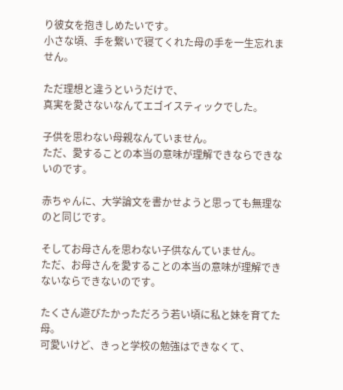り彼女を抱きしめたいです。
小さな頃、手を繋いで寝てくれた母の手を一生忘れません。

ただ理想と違うというだけで、
真実を愛さないなんてエゴイスティックでした。

子供を思わない母親なんていません。
ただ、愛することの本当の意味が理解できならできないのです。

赤ちゃんに、大学論文を書かせようと思っても無理なのと同じです。

そしてお母さんを思わない子供なんていません。
ただ、お母さんを愛することの本当の意味が理解できないならできないのです。

たくさん遊びたかっただろう若い頃に私と妹を育てた母。
可愛いけど、きっと学校の勉強はできなくて、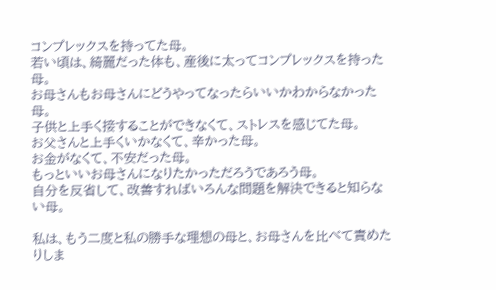コンプレックスを持ってた母。
若い頃は、綺麗だった体も、産後に太ってコンプレックスを持った母。
お母さんもお母さんにどうやってなったらいいかわからなかった母。
子供と上手く接することができなくて、ストレスを感じてた母。
お父さんと上手くいかなくて、辛かった母。
お金がなくて、不安だった母。
もっといいお母さんになりたかっただろうであろう母。
自分を反省して、改善すればいろんな問題を解決できると知らない母。

私は、もう二度と私の勝手な理想の母と、お母さんを比べて責めたりしま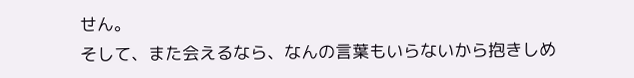せん。
そして、また会えるなら、なんの言葉もいらないから抱きしめ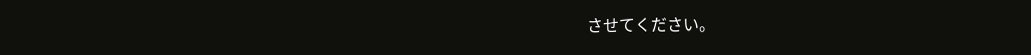させてください。